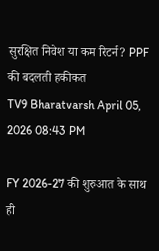सुरक्षित निवेश या कम रिटर्न? PPF की बदलती हकीकत
TV9 Bharatvarsh April 05, 2026 08:43 PM

FY 2026-27 की शुरुआत के साथ ही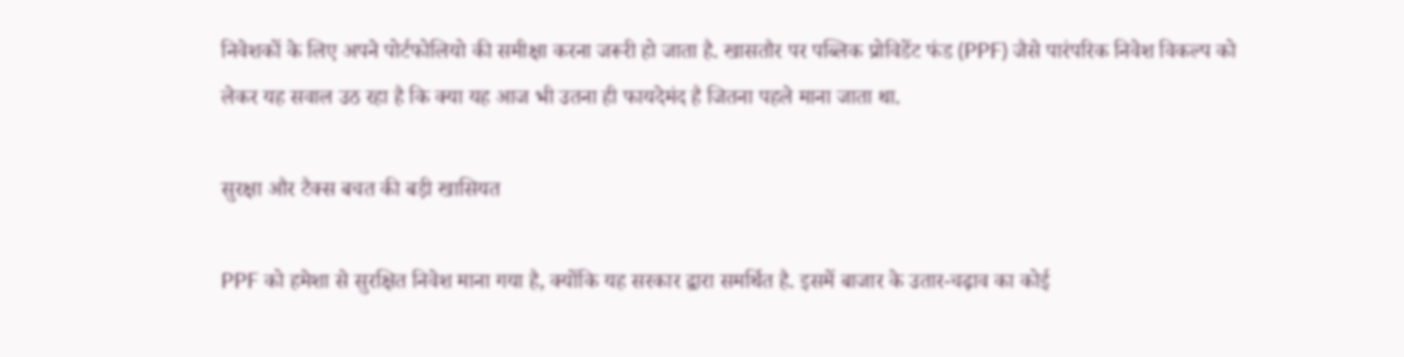निवेशकों के लिए अपने पोर्टफोलियो की समीक्षा करना जरूरी हो जाता है. खासतौर पर पब्लिक प्रोविडेंट फंड (PPF) जैसे पारंपरिक निवेश विकल्प को लेकर यह सवाल उठ रहा है कि क्या यह आज भी उतना ही फायदेमंद है जितना पहले माना जाता था.

सुरक्षा और टैक्स बचत की बड़ी खासियत

PPF को हमेशा से सुरक्षित निवेश माना गया है, क्योंकि यह सरकार द्वारा समर्थित है. इसमें बाजार के उतार-चढ़ाव का कोई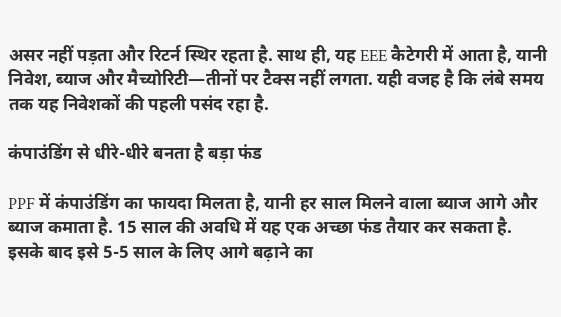असर नहीं पड़ता और रिटर्न स्थिर रहता है. साथ ही, यह EEE कैटेगरी में आता है, यानी निवेश, ब्याज और मैच्योरिटी—तीनों पर टैक्स नहीं लगता. यही वजह है कि लंबे समय तक यह निवेशकों की पहली पसंद रहा है.

कंपाउंडिंग से धीरे-धीरे बनता है बड़ा फंड

PPF में कंपाउंडिंग का फायदा मिलता है, यानी हर साल मिलने वाला ब्याज आगे और ब्याज कमाता है. 15 साल की अवधि में यह एक अच्छा फंड तैयार कर सकता है. इसके बाद इसे 5-5 साल के लिए आगे बढ़ाने का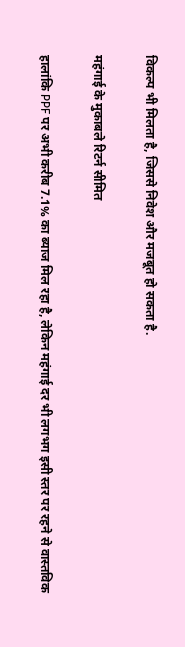विकल्प भी मिलता है, जिससे निवेश और मजबूत हो सकता है.

महंगाई के मुकाबले रिटर्न सीमित

हालांकि PPF पर अभी करीब 7.1% का ब्याज मिल रहा है, लेकिन महंगाई दर भी लगभग इसी स्तर पर रहने से वास्तविक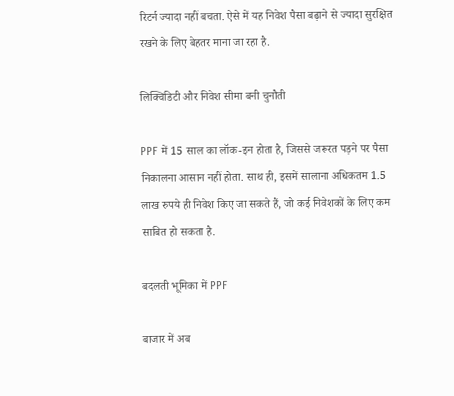रिटर्न ज्यादा नहीं बचता. ऐसे में यह निवेश पैसा बढ़ाने से ज्यादा सुरक्षित रखने के लिए बेहतर माना जा रहा है.

लिक्विडिटी और निवेश सीमा बनी चुनौती

PPF में 15 साल का लॉक-इन होता है, जिससे जरूरत पड़ने पर पैसा निकालना आसान नहीं होता. साथ ही, इसमें सालाना अधिकतम 1.5 लाख रुपये ही निवेश किए जा सकते हैं, जो कई निवेशकों के लिए कम साबित हो सकता है.

बदलती भूमिका में PPF

बाजार में अब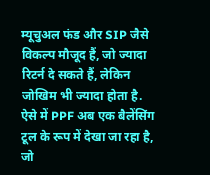म्यूचुअल फंड और SIP जैसे विकल्प मौजूद हैं, जो ज्यादा रिटर्न दे सकते हैं, लेकिन जोखिम भी ज्यादा होता है. ऐसे में PPF अब एक बैलेंसिंग टूल के रूप में देखा जा रहा है, जो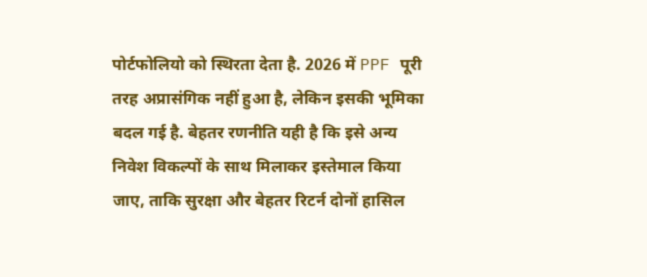पोर्टफोलियो को स्थिरता देता है. 2026 में PPF पूरी तरह अप्रासंगिक नहीं हुआ है, लेकिन इसकी भूमिका बदल गई है. बेहतर रणनीति यही है कि इसे अन्य निवेश विकल्पों के साथ मिलाकर इस्तेमाल किया जाए, ताकि सुरक्षा और बेहतर रिटर्न दोनों हासिल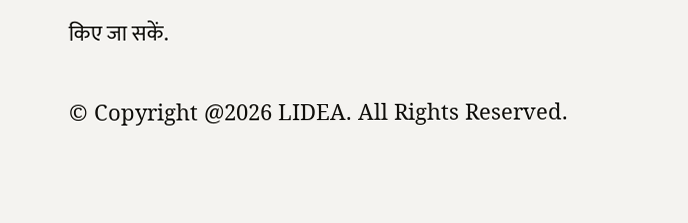किए जा सकें.

© Copyright @2026 LIDEA. All Rights Reserved.